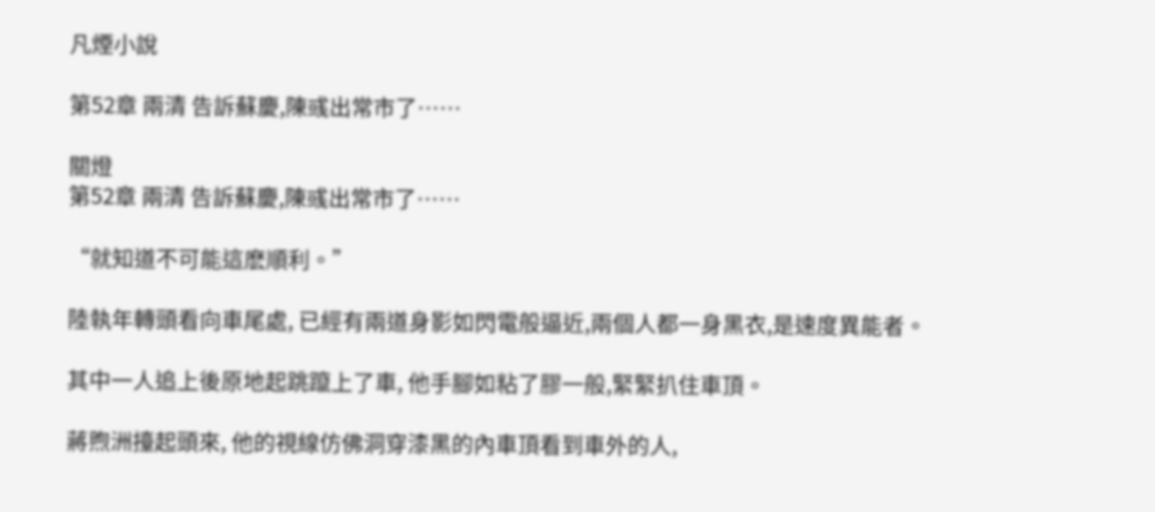凡煙小說

第52章 兩清 告訴蘇慶,陳彧出常市了……

關燈
第52章 兩清 告訴蘇慶,陳彧出常市了……

“就知道不可能這麽順利。”

陸執年轉頭看向車尾處, 已經有兩道身影如閃電般逼近,兩個人都一身黑衣,是速度異能者。

其中一人追上後原地起跳躥上了車, 他手腳如粘了膠一般,緊緊扒住車頂。

蔣煦洲擡起頭來, 他的視線仿佛洞穿漆黑的內車頂看到車外的人,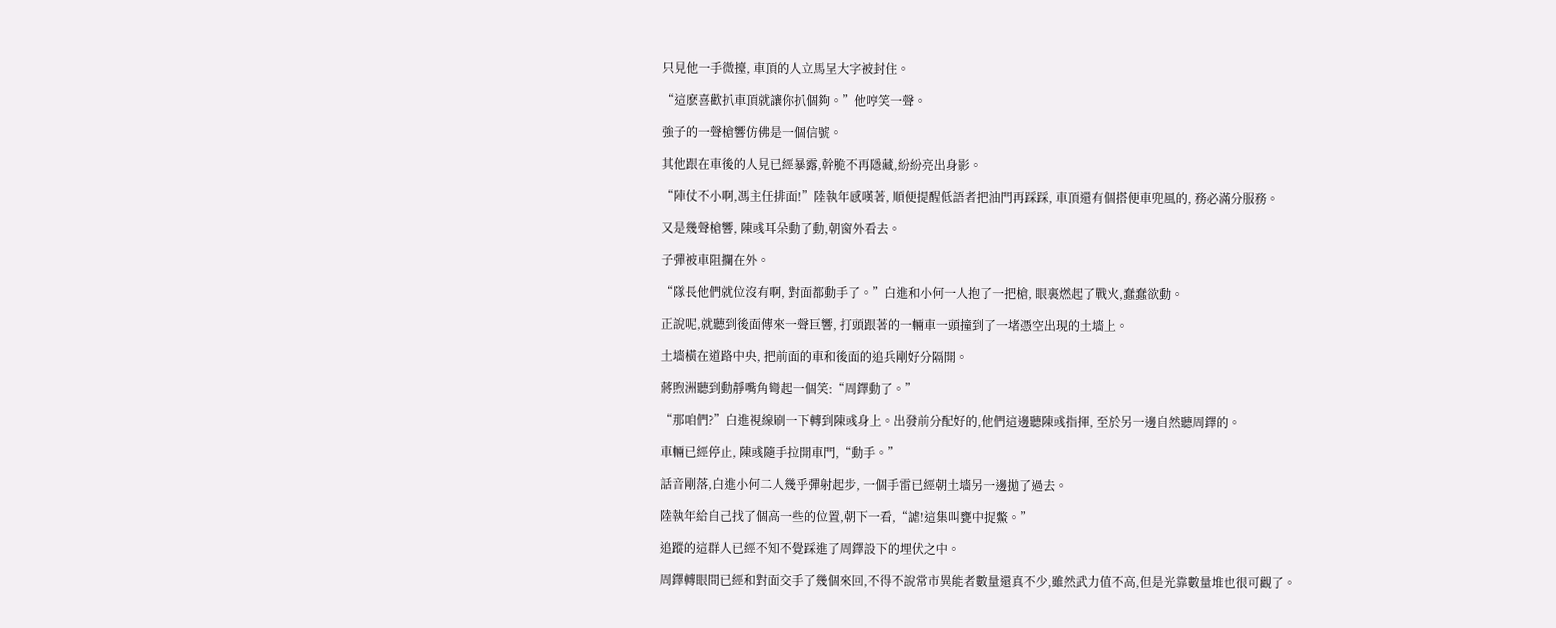只見他一手微擡, 車頂的人立馬呈大字被封住。

“這麽喜歡扒車頂就讓你扒個夠。”他哼笑一聲。

強子的一聲槍響仿佛是一個信號。

其他跟在車後的人見已經暴露,幹脆不再隱藏,紛紛亮出身影。

“陣仗不小啊,馮主任排面!”陸執年感嘆著, 順便提醒低語者把油門再踩踩, 車頂還有個搭便車兜風的, 務必滿分服務。

又是幾聲槍響, 陳彧耳朵動了動,朝窗外看去。

子彈被車阻攔在外。

“隊長他們就位沒有啊, 對面都動手了。”白進和小何一人抱了一把槍, 眼裏燃起了戰火,蠢蠢欲動。

正說呢,就聽到後面傳來一聲巨響, 打頭跟著的一輛車一頭撞到了一堵憑空出現的土墻上。

土墻橫在道路中央, 把前面的車和後面的追兵剛好分隔開。

蔣煦洲聽到動靜嘴角彎起一個笑:“周鐸動了。”

“那咱們?”白進視線刷一下轉到陳彧身上。出發前分配好的,他們這邊聽陳彧指揮, 至於另一邊自然聽周鐸的。

車輛已經停止, 陳彧隨手拉開車門,“動手。”

話音剛落,白進小何二人幾乎彈射起步, 一個手雷已經朝土墻另一邊拋了過去。

陸執年給自己找了個高一些的位置,朝下一看,“謔!這集叫甕中捉鱉。”

追蹤的這群人已經不知不覺踩進了周鐸設下的埋伏之中。

周鐸轉眼間已經和對面交手了幾個來回,不得不說常市異能者數量還真不少,雖然武力值不高,但是光靠數量堆也很可觀了。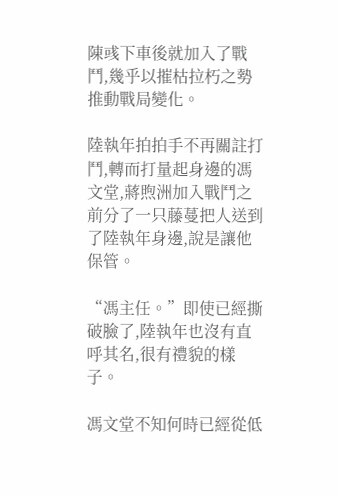陳彧下車後就加入了戰鬥,幾乎以摧枯拉朽之勢推動戰局變化。

陸執年拍拍手不再關註打鬥,轉而打量起身邊的馮文堂,蔣煦洲加入戰鬥之前分了一只藤蔓把人送到了陸執年身邊,說是讓他保管。

“馮主任。”即使已經撕破臉了,陸執年也沒有直呼其名,很有禮貌的樣子。

馮文堂不知何時已經從低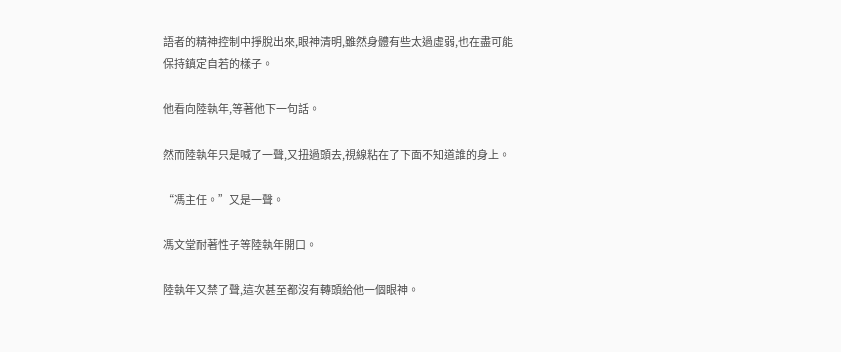語者的精神控制中掙脫出來,眼神清明,雖然身體有些太過虛弱,也在盡可能保持鎮定自若的樣子。

他看向陸執年,等著他下一句話。

然而陸執年只是喊了一聲,又扭過頭去,視線粘在了下面不知道誰的身上。

“馮主任。”又是一聲。

馮文堂耐著性子等陸執年開口。

陸執年又禁了聲,這次甚至都沒有轉頭給他一個眼神。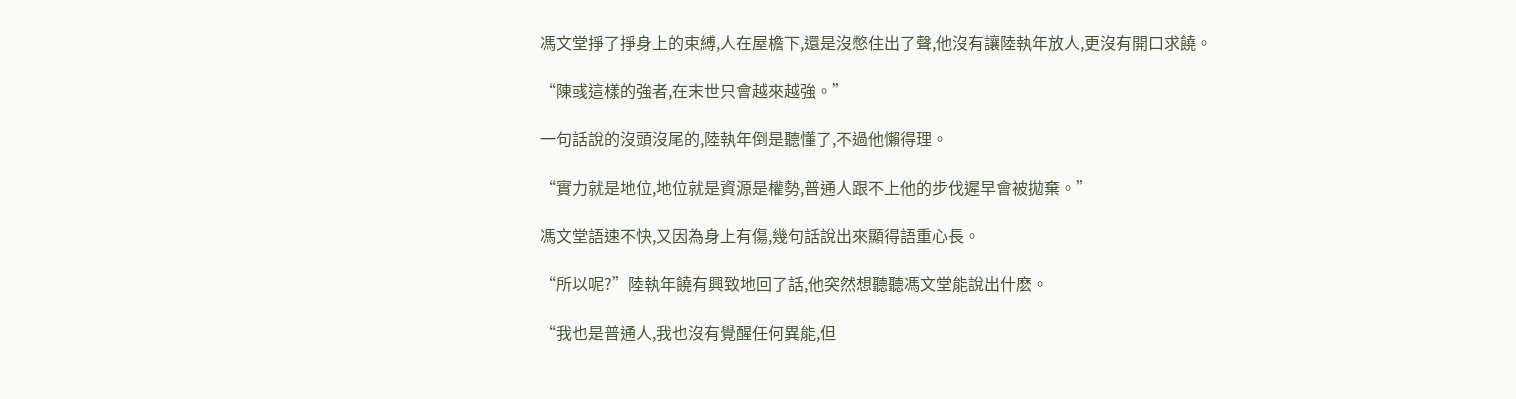馮文堂掙了掙身上的束縛,人在屋檐下,還是沒憋住出了聲,他沒有讓陸執年放人,更沒有開口求饒。

“陳彧這樣的強者,在末世只會越來越強。”

一句話說的沒頭沒尾的,陸執年倒是聽懂了,不過他懶得理。

“實力就是地位,地位就是資源是權勢,普通人跟不上他的步伐遲早會被拋棄。”

馮文堂語速不快,又因為身上有傷,幾句話說出來顯得語重心長。

“所以呢?”陸執年饒有興致地回了話,他突然想聽聽馮文堂能說出什麽。

“我也是普通人,我也沒有覺醒任何異能,但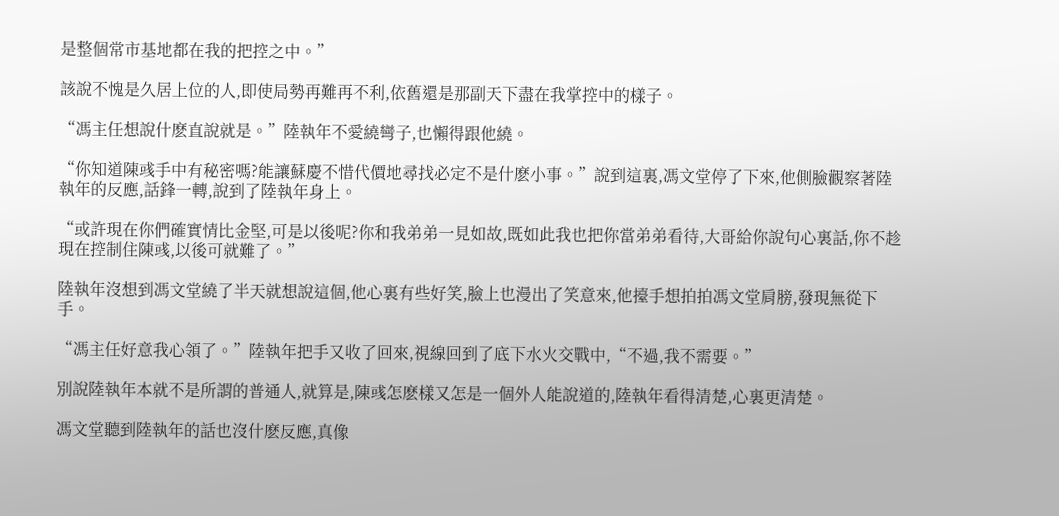是整個常市基地都在我的把控之中。”

該說不愧是久居上位的人,即使局勢再難再不利,依舊還是那副天下盡在我掌控中的樣子。

“馮主任想說什麽直說就是。”陸執年不愛繞彎子,也懶得跟他繞。

“你知道陳彧手中有秘密嗎?能讓蘇慶不惜代價地尋找必定不是什麽小事。”說到這裏,馮文堂停了下來,他側臉觀察著陸執年的反應,話鋒一轉,說到了陸執年身上。

“或許現在你們確實情比金堅,可是以後呢?你和我弟弟一見如故,既如此我也把你當弟弟看待,大哥給你說句心裏話,你不趁現在控制住陳彧,以後可就難了。”

陸執年沒想到馮文堂繞了半天就想說這個,他心裏有些好笑,臉上也漫出了笑意來,他擡手想拍拍馮文堂肩膀,發現無從下手。

“馮主任好意我心領了。”陸執年把手又收了回來,視線回到了底下水火交戰中,“不過,我不需要。”

別說陸執年本就不是所謂的普通人,就算是,陳彧怎麽樣又怎是一個外人能說道的,陸執年看得清楚,心裏更清楚。

馮文堂聽到陸執年的話也沒什麽反應,真像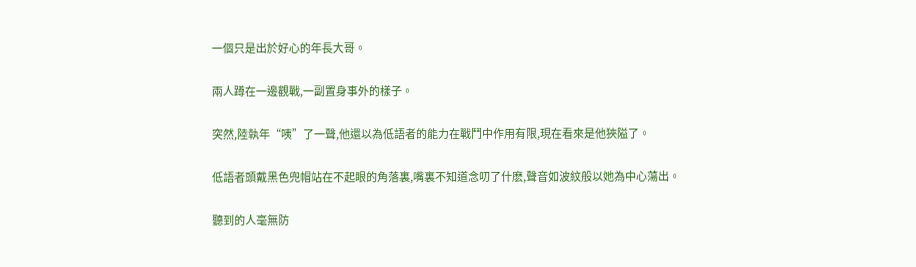一個只是出於好心的年長大哥。

兩人蹲在一邊觀戰,一副置身事外的樣子。

突然,陸執年“咦”了一聲,他還以為低語者的能力在戰鬥中作用有限,現在看來是他狹隘了。

低語者頭戴黑色兜帽站在不起眼的角落裏,嘴裏不知道念叨了什麽,聲音如波紋般以她為中心蕩出。

聽到的人毫無防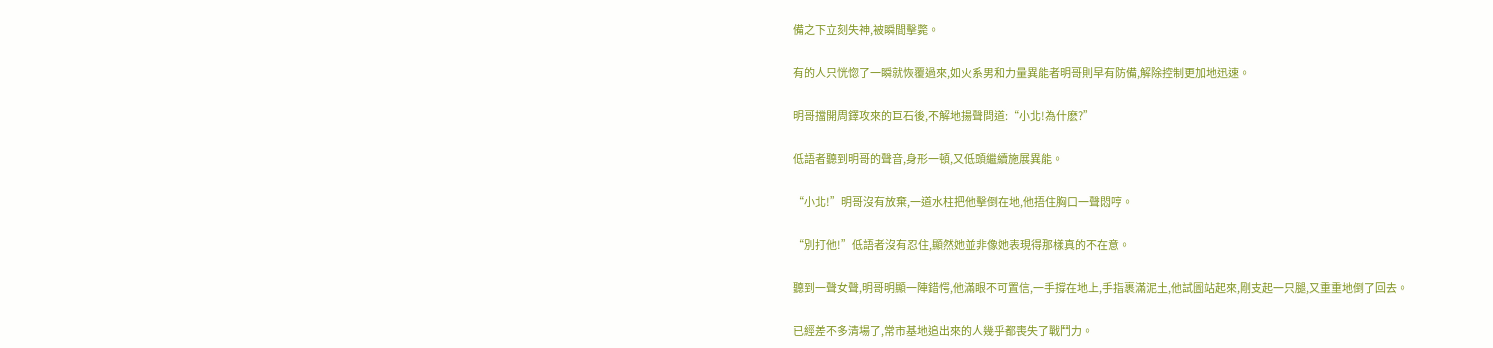備之下立刻失神,被瞬間擊斃。

有的人只恍惚了一瞬就恢覆過來,如火系男和力量異能者明哥則早有防備,解除控制更加地迅速。

明哥擋開周鐸攻來的巨石後,不解地揚聲問道:“小北!為什麽?”

低語者聽到明哥的聲音,身形一頓,又低頭繼續施展異能。

“小北!”明哥沒有放棄,一道水柱把他擊倒在地,他捂住胸口一聲悶哼。

“別打他!”低語者沒有忍住,顯然她並非像她表現得那樣真的不在意。

聽到一聲女聲,明哥明顯一陣錯愕,他滿眼不可置信,一手撐在地上,手指裹滿泥土,他試圖站起來,剛支起一只腿,又重重地倒了回去。

已經差不多清場了,常市基地追出來的人幾乎都喪失了戰鬥力。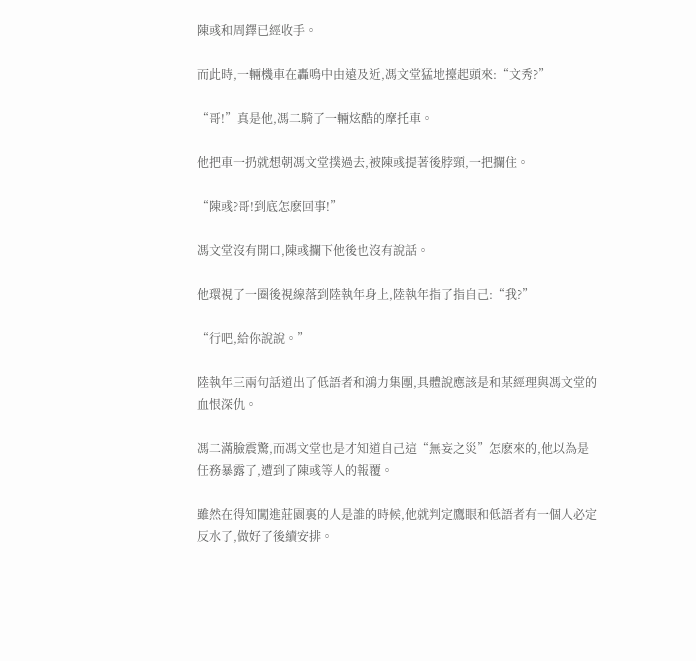陳彧和周鐸已經收手。

而此時,一輛機車在轟鳴中由遠及近,馮文堂猛地擡起頭來:“文秀?”

“哥!”真是他,馮二騎了一輛炫酷的摩托車。

他把車一扔就想朝馮文堂撲過去,被陳彧提著後脖頸,一把攔住。

“陳彧?哥!到底怎麽回事!”

馮文堂沒有開口,陳彧攔下他後也沒有說話。

他環視了一圈後視線落到陸執年身上,陸執年指了指自己:“我?”

“行吧,給你說說。”

陸執年三兩句話道出了低語者和鴻力集團,具體說應該是和某經理與馮文堂的血恨深仇。

馮二滿臉震驚,而馮文堂也是才知道自己這“無妄之災”怎麽來的,他以為是任務暴露了,遭到了陳彧等人的報覆。

雖然在得知闖進莊園裏的人是誰的時候,他就判定鷹眼和低語者有一個人必定反水了,做好了後續安排。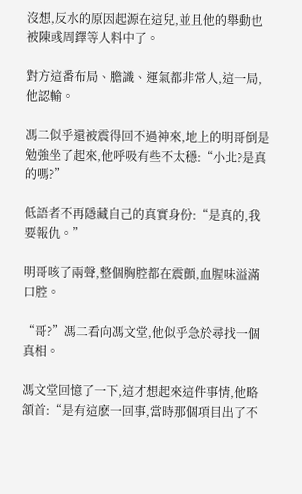沒想,反水的原因起源在這兒,並且他的舉動也被陳彧周鐸等人料中了。

對方這番布局、膽識、運氣都非常人,這一局,他認輸。

馮二似乎還被震得回不過神來,地上的明哥倒是勉強坐了起來,他呼吸有些不太穩:“小北?是真的嗎?”

低語者不再隱藏自己的真實身份:“是真的,我要報仇。”

明哥咳了兩聲,整個胸腔都在震顫,血腥味溢滿口腔。

“哥?”馮二看向馮文堂,他似乎急於尋找一個真相。

馮文堂回憶了一下,這才想起來這件事情,他略頷首:“是有這麽一回事,當時那個項目出了不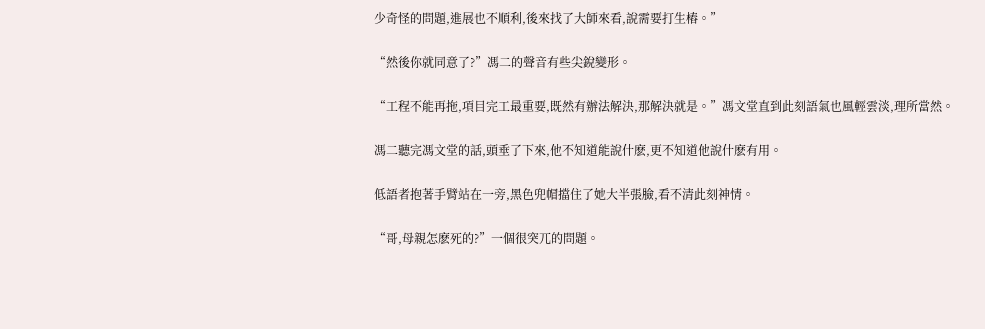少奇怪的問題,進展也不順利,後來找了大師來看,說需要打生樁。”

“然後你就同意了?”馮二的聲音有些尖銳變形。

“工程不能再拖,項目完工最重要,既然有辦法解決,那解決就是。”馮文堂直到此刻語氣也風輕雲淡,理所當然。

馮二聽完馮文堂的話,頭垂了下來,他不知道能說什麽,更不知道他說什麽有用。

低語者抱著手臂站在一旁,黑色兜帽擋住了她大半張臉,看不清此刻神情。

“哥,母親怎麽死的?”一個很突兀的問題。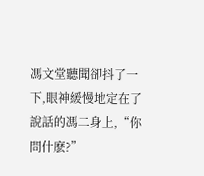馮文堂聽聞卻抖了一下,眼神緩慢地定在了說話的馮二身上,“你問什麽?”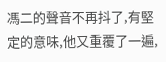馮二的聲音不再抖了,有堅定的意味,他又重覆了一遍,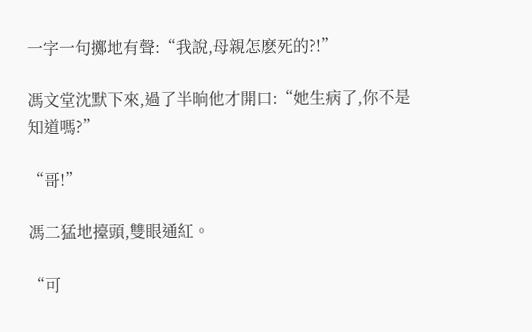一字一句擲地有聲:“我說,母親怎麽死的?!”

馮文堂沈默下來,過了半晌他才開口:“她生病了,你不是知道嗎?”

“哥!”

馮二猛地擡頭,雙眼通紅。

“可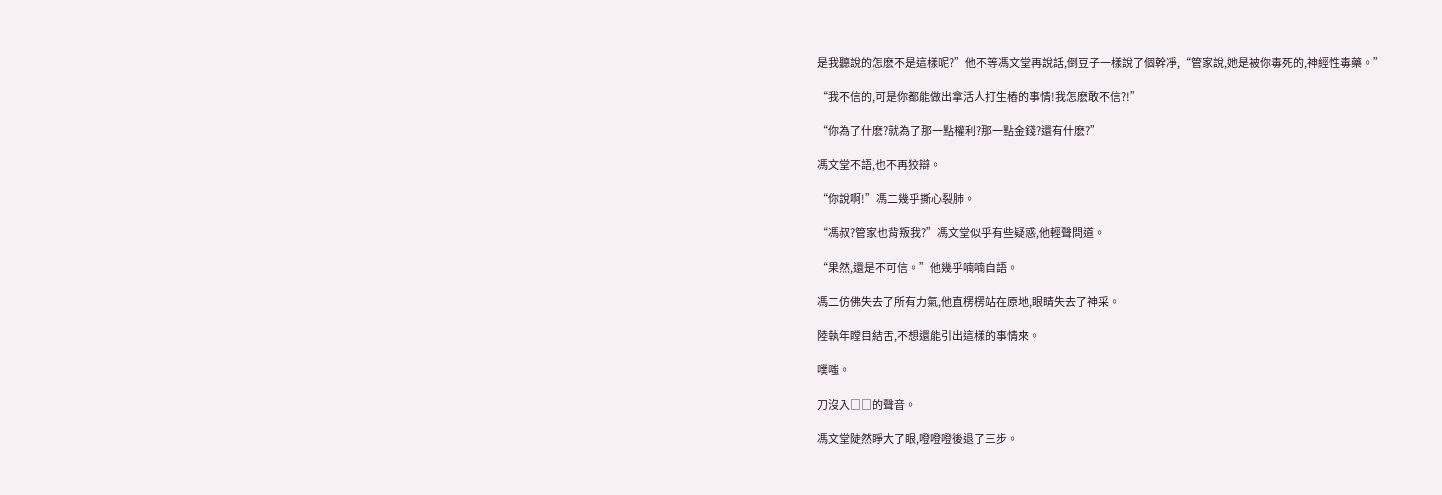是我聽說的怎麽不是這樣呢?”他不等馮文堂再說話,倒豆子一樣說了個幹凈,“管家說,她是被你毒死的,神經性毒藥。”

“我不信的,可是你都能做出拿活人打生樁的事情!我怎麽敢不信?!”

“你為了什麽?就為了那一點權利?那一點金錢?還有什麽?”

馮文堂不語,也不再狡辯。

“你說啊!”馮二幾乎撕心裂肺。

“馮叔?管家也背叛我?”馮文堂似乎有些疑惑,他輕聲問道。

“果然,還是不可信。”他幾乎喃喃自語。

馮二仿佛失去了所有力氣,他直楞楞站在原地,眼睛失去了神采。

陸執年瞠目結舌,不想還能引出這樣的事情來。

噗嗤。

刀沒入□□的聲音。

馮文堂陡然睜大了眼,噔噔噔後退了三步。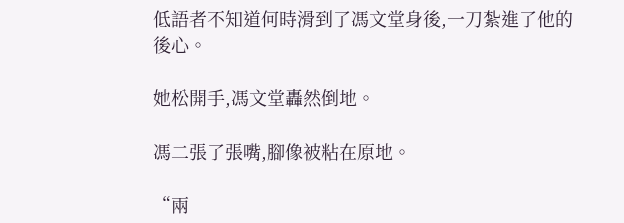低語者不知道何時滑到了馮文堂身後,一刀紮進了他的後心。

她松開手,馮文堂轟然倒地。

馮二張了張嘴,腳像被粘在原地。

“兩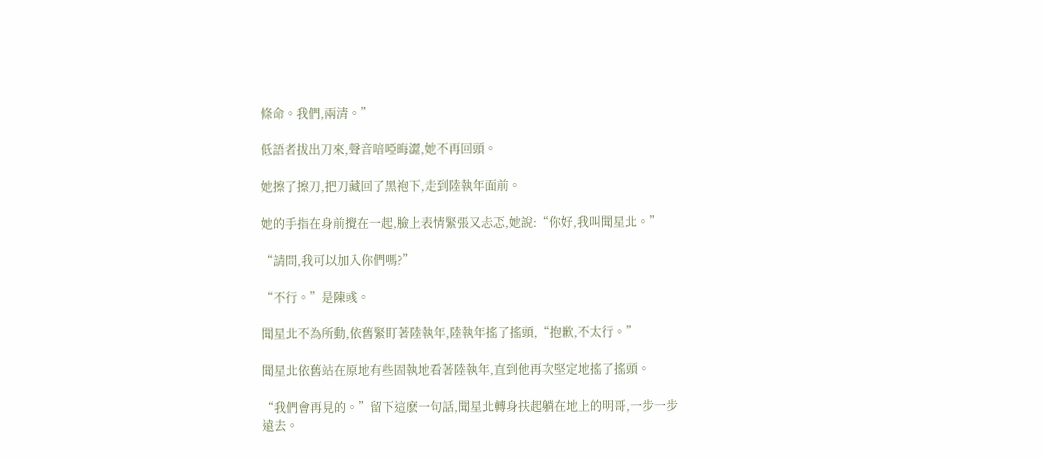條命。我們,兩清。”

低語者拔出刀來,聲音喑啞晦澀,她不再回頭。

她擦了擦刀,把刀藏回了黑袍下,走到陸執年面前。

她的手指在身前攪在一起,臉上表情緊張又忐忑,她說:“你好,我叫聞星北。”

“請問,我可以加入你們嗎?”

“不行。”是陳彧。

聞星北不為所動,依舊緊盯著陸執年,陸執年搖了搖頭,“抱歉,不太行。”

聞星北依舊站在原地有些固執地看著陸執年,直到他再次堅定地搖了搖頭。

“我們會再見的。”留下這麽一句話,聞星北轉身扶起躺在地上的明哥,一步一步遠去。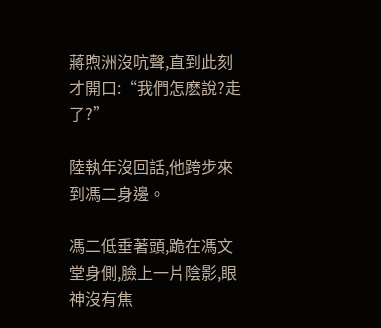蔣煦洲沒吭聲,直到此刻才開口:“我們怎麽說?走了?”

陸執年沒回話,他跨步來到馮二身邊。

馮二低垂著頭,跪在馮文堂身側,臉上一片陰影,眼神沒有焦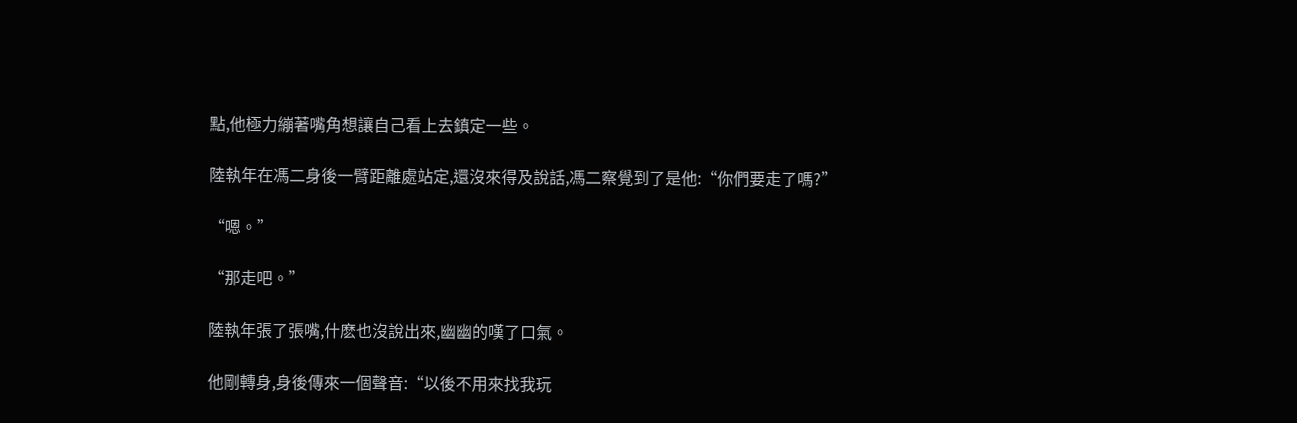點,他極力繃著嘴角想讓自己看上去鎮定一些。

陸執年在馮二身後一臂距離處站定,還沒來得及說話,馮二察覺到了是他:“你們要走了嗎?”

“嗯。”

“那走吧。”

陸執年張了張嘴,什麽也沒說出來,幽幽的嘆了口氣。

他剛轉身,身後傳來一個聲音:“以後不用來找我玩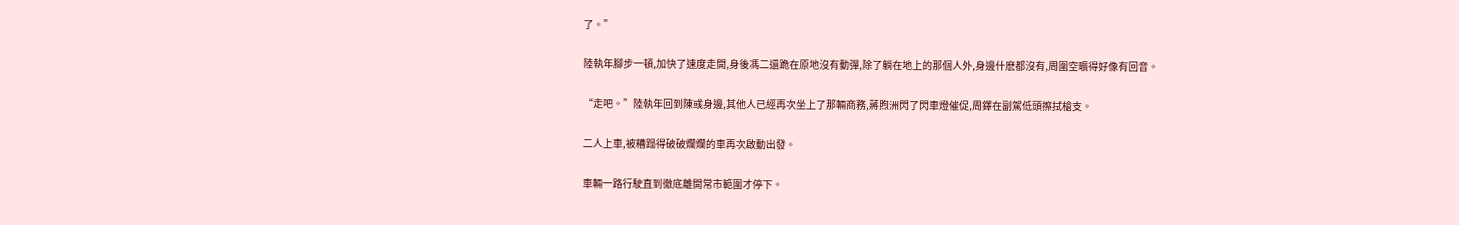了。”

陸執年腳步一頓,加快了速度走開,身後馮二還跪在原地沒有動彈,除了躺在地上的那個人外,身邊什麽都沒有,周圍空曠得好像有回音。

“走吧。”陸執年回到陳彧身邊,其他人已經再次坐上了那輛商務,蔣煦洲閃了閃車燈催促,周鐸在副駕低頭擦拭槍支。

二人上車,被糟蹋得破破爛爛的車再次啟動出發。

車輛一路行駛直到徹底離開常市範圍才停下。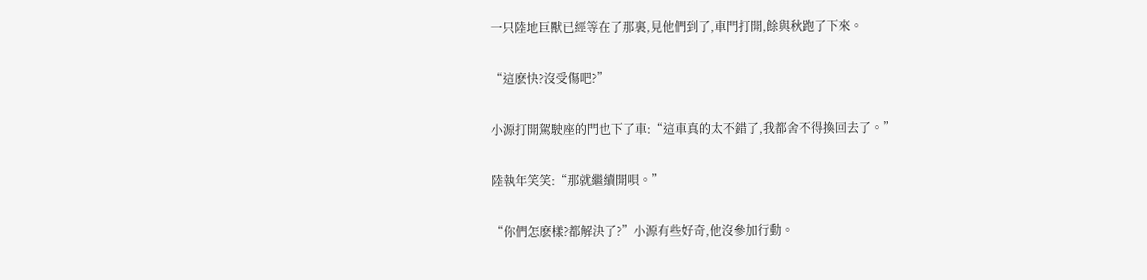一只陸地巨獸已經等在了那裏,見他們到了,車門打開,餘與秋跑了下來。

“這麽快?沒受傷吧?”

小源打開駕駛座的門也下了車:“這車真的太不錯了,我都舍不得換回去了。”

陸執年笑笑:“那就繼續開唄。”

“你們怎麽樣?都解決了?”小源有些好奇,他沒參加行動。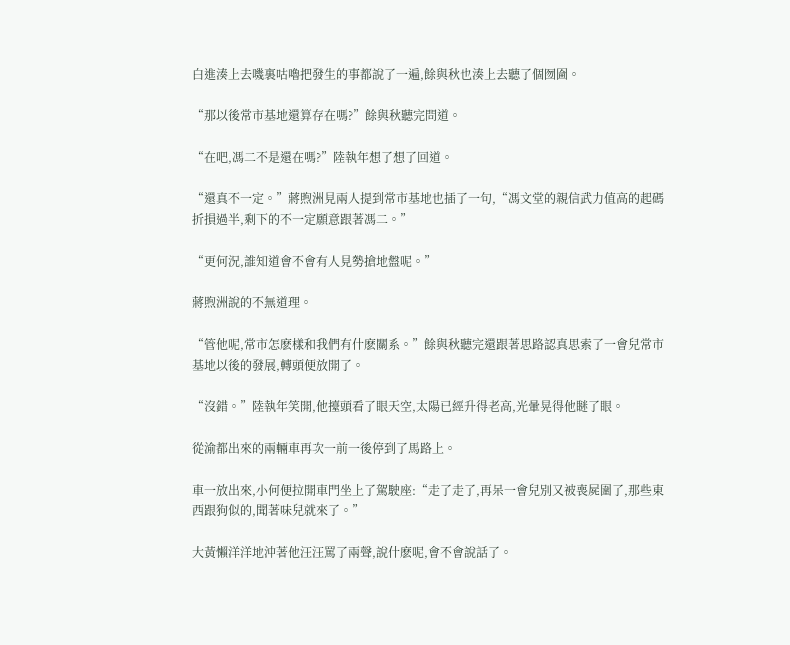白進湊上去嘰裏咕嚕把發生的事都說了一遍,餘與秋也湊上去聽了個囫圇。

“那以後常市基地還算存在嗎?”餘與秋聽完問道。

“在吧,馮二不是還在嗎?”陸執年想了想了回道。

“還真不一定。”蔣煦洲見兩人提到常市基地也插了一句,“馮文堂的親信武力值高的起碼折損過半,剩下的不一定願意跟著馮二。”

“更何況,誰知道會不會有人見勢搶地盤呢。”

蔣煦洲說的不無道理。

“管他呢,常市怎麽樣和我們有什麽關系。”餘與秋聽完還跟著思路認真思索了一會兒常市基地以後的發展,轉頭便放開了。

“沒錯。”陸執年笑開,他擡頭看了眼天空,太陽已經升得老高,光暈晃得他瞇了眼。

從渝都出來的兩輛車再次一前一後停到了馬路上。

車一放出來,小何便拉開車門坐上了駕駛座:“走了走了,再呆一會兒別又被喪屍圍了,那些東西跟狗似的,聞著味兒就來了。”

大黃懶洋洋地沖著他汪汪罵了兩聲,說什麽呢,會不會說話了。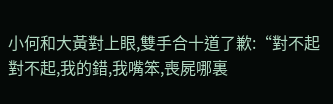小何和大黃對上眼,雙手合十道了歉:“對不起對不起,我的錯,我嘴笨,喪屍哪裏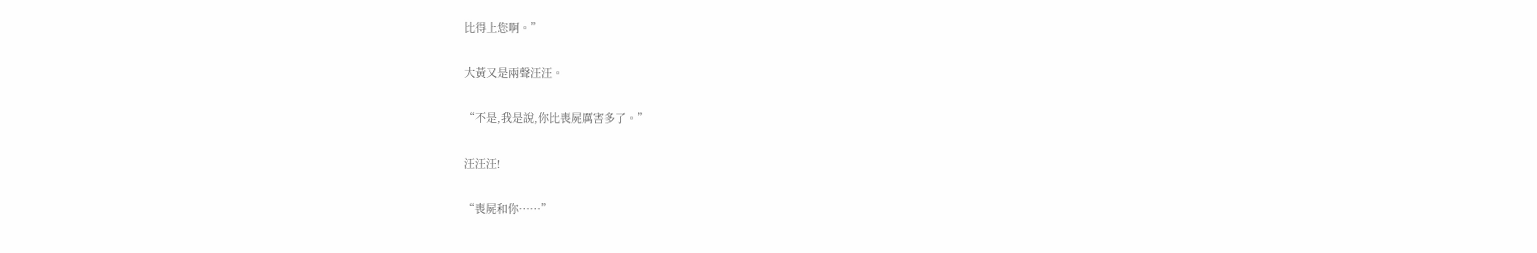比得上您啊。”

大黃又是兩聲汪汪。

“不是,我是說,你比喪屍厲害多了。”

汪汪汪!

“喪屍和你……”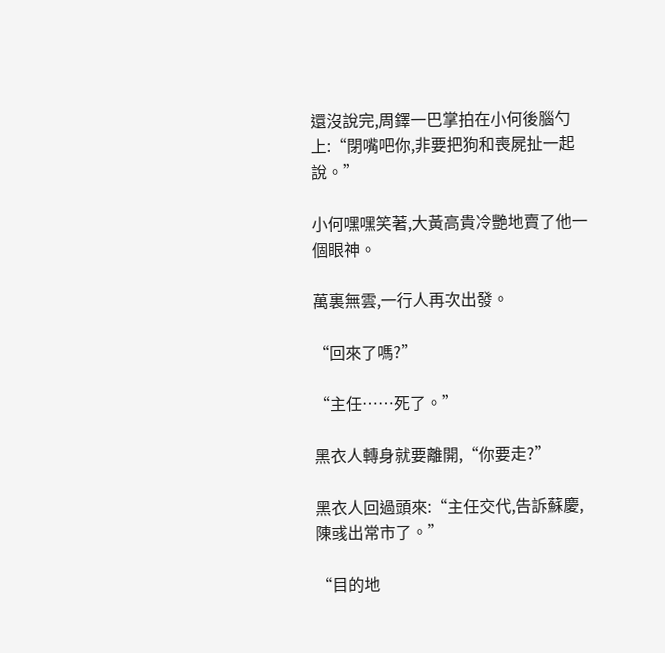還沒說完,周鐸一巴掌拍在小何後腦勺上:“閉嘴吧你,非要把狗和喪屍扯一起說。”

小何嘿嘿笑著,大黃高貴冷艷地賣了他一個眼神。

萬裏無雲,一行人再次出發。

“回來了嗎?”

“主任……死了。”

黑衣人轉身就要離開,“你要走?”

黑衣人回過頭來:“主任交代,告訴蘇慶,陳彧出常市了。”

“目的地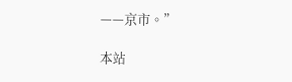——京市。”

本站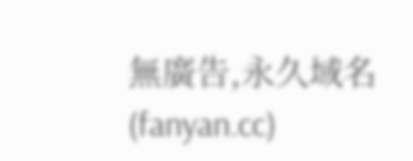無廣告,永久域名(fanyan.cc)